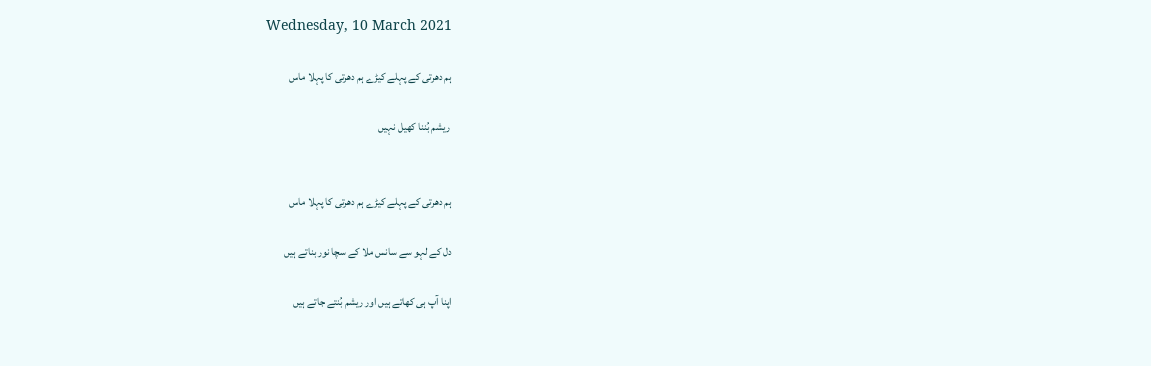Wednesday, 10 March 2021

ہم دھرتی کے پہلے کیڑے ہم دھرتی کا پہلا ماس

 ریشم بُننا کھیل نہیں


ہم دھرتی کے پہلے کیڑے ہم دھرتی کا پہلا ماس

دل کے لہو سے سانس ملا کے سچا نور بناتے ہیں

اپنا آپ ہی کھاتے ہیں اور ریشم بُنتے جاتے ہیں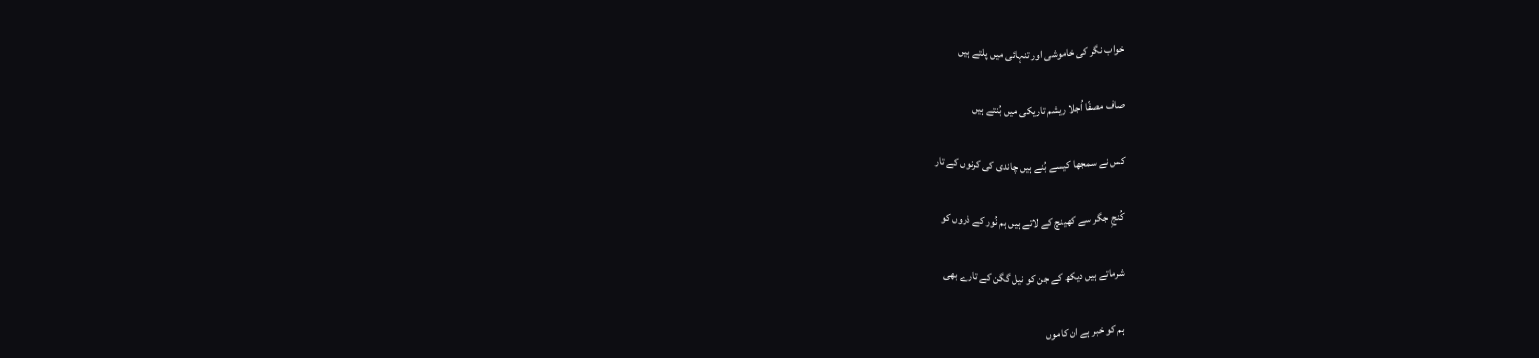خواب نگر کی خاموشی اور تنہائی میں پلتے ہیں

صاف مصفّا اُجلا ریشم تاریکی میں بُنتے ہیں

کس نے سمجھا کیسے بُنے ہیں چاندی کی کرنوں کے تار

کُنجِ جگر سے کھینچ کے لاتے ہیں ہم نُور کے ذروں کو

شرماتے ہیں دیکھ کے جن کو نیل گگن کے تارے بھی

ہم کو خبر ہے ان کاموں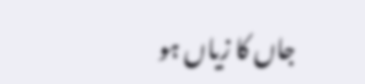جاں کا زیاں ہو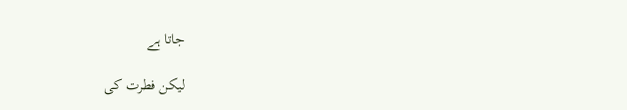جاتا ہے

لیکن فطرت کی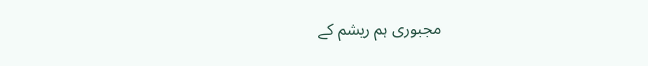مجبوری ہم ریشم کے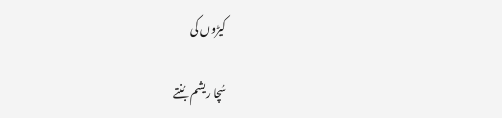کیڑوں کی

سُچا ریشم بُنتے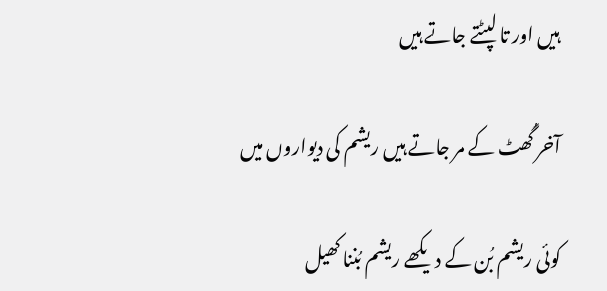ہیں اور تا لپٹتے جاتے ہیں

آخر گُھٹ کے مر جاتے ہیں ریشم کی دیواروں میں

کوئی ریشم بُن کے دیکھے ریشم بُننا کھیل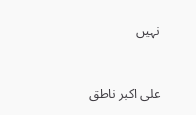نہیں


علی اکبر ناطق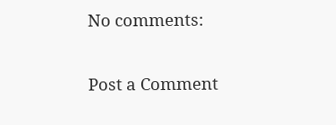No comments:

Post a Comment